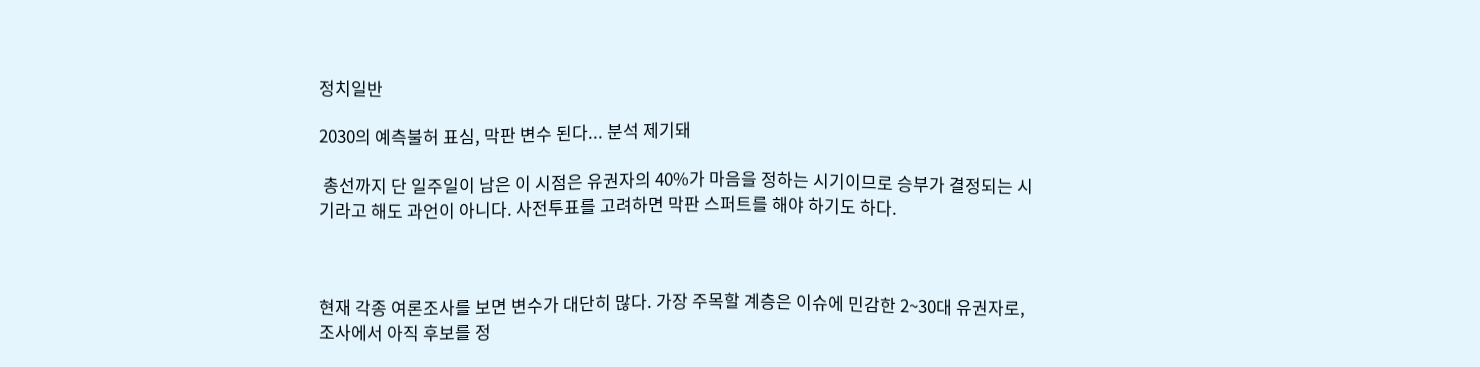정치일반

2030의 예측불허 표심, 막판 변수 된다... 분석 제기돼

 총선까지 단 일주일이 남은 이 시점은 유권자의 40%가 마음을 정하는 시기이므로 승부가 결정되는 시기라고 해도 과언이 아니다. 사전투표를 고려하면 막판 스퍼트를 해야 하기도 하다.



현재 각종 여론조사를 보면 변수가 대단히 많다. 가장 주목할 계층은 이슈에 민감한 2~30대 유권자로, 조사에서 아직 후보를 정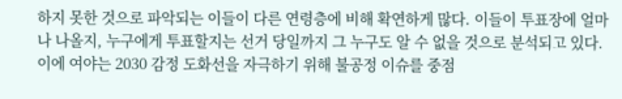하지 못한 것으로 파악되는 이들이 다른 연령층에 비해 확연하게 많다. 이들이 투표장에 얼마나 나올지, 누구에게 투표할지는 선거 당일까지 그 누구도 알 수 없을 것으로 분석되고 있다. 이에 여야는 2030 감정 도화선을 자극하기 위해 불공정 이슈를 중점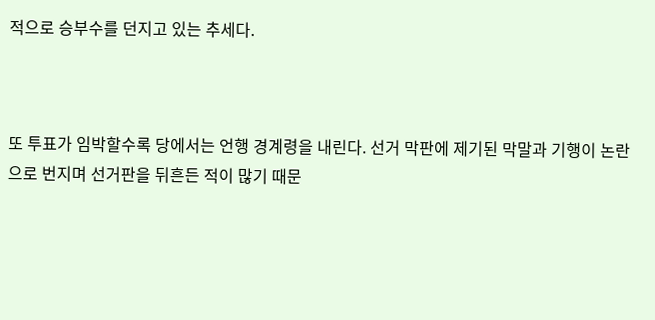적으로 승부수를 던지고 있는 추세다.



또 투표가 임박할수록 당에서는 언행 경계령을 내린다. 선거 막판에 제기된 막말과 기행이 논란으로 번지며 선거판을 뒤흔든 적이 많기 때문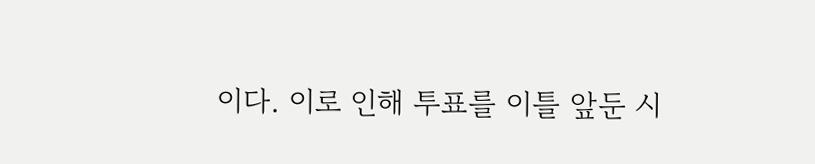이다. 이로 인해 투표를 이틀 앞둔 시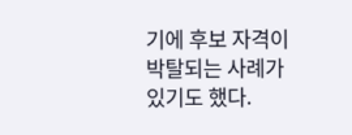기에 후보 자격이 박탈되는 사례가 있기도 했다.